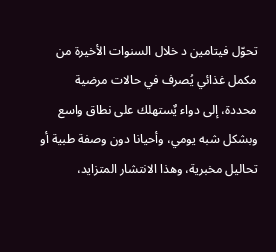تحوّل فيتامين د خلال السنوات الأخيرة من مكمل غذائي يُصرف في حالات مرضية محددة، إلى دواء يٌستهلك على نطاق واسع وبشكل شبه يومي، وأحيانا دون وصفة طبية أو تحاليل مخبرية، وهذا الانتشار المتزايد،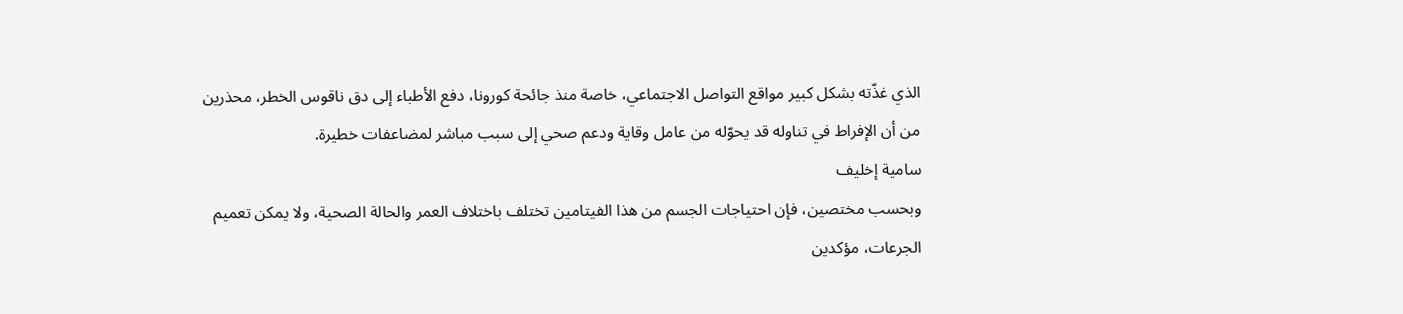الذي غذّته بشكل كبير مواقع التواصل الاجتماعي، خاصة منذ جائحة كورونا، دفع الأطباء إلى دق ناقوس الخطر، محذرين من أن الإفراط في تناوله قد يحوّله من عامل وقاية ودعم صحي إلى سبب مباشر لمضاعفات خطيرة.
سامية إخليف
وبحسب مختصين، فإن احتياجات الجسم من هذا الفيتامين تختلف باختلاف العمر والحالة الصحية، ولا يمكن تعميم الجرعات، مؤكدين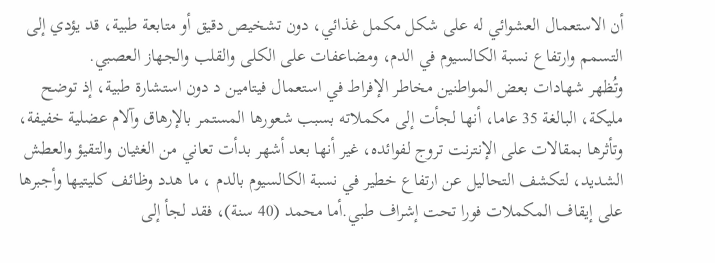أن الاستعمال العشوائي له على شكل مكمل غذائي، دون تشخيص دقيق أو متابعة طبية، قد يؤدي إلى التسمم وارتفاع نسبة الكالسيوم في الدم، ومضاعفات على الكلى والقلب والجهاز العصبي.
وتُظهر شهادات بعض المواطنين مخاطر الإفراط في استعمال فيتامين د دون استشارة طبية، إذ توضح مليكة، البالغة 35 عاما، أنها لجأت إلى مكملاته بسبب شعورها المستمر بالإرهاق وآلام عضلية خفيفة، وتأثرها بمقالات على الإنترنت تروج لفوائده، غير أنها بعد أشهر بدأت تعاني من الغثيان والتقيؤ والعطش الشديد، لتكشف التحاليل عن ارتفاع خطير في نسبة الكالسيوم بالدم ، ما هدد وظائف كليتيها وأجبرها على إيقاف المكملات فورا تحت إشراف طبي.أما محمد (40 سنة)، فقد لجأ إلى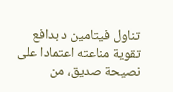تناول فيتامين د بدافع تقوية مناعته اعتمادا على نصيحة صديق، من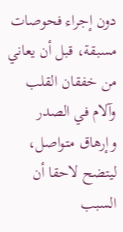دون إجراء فحوصات مسبقة، قبل أن يعاني من خفقان القلب وآلام في الصدر وإرهاق متواصل، ليتضح لاحقا أن السبب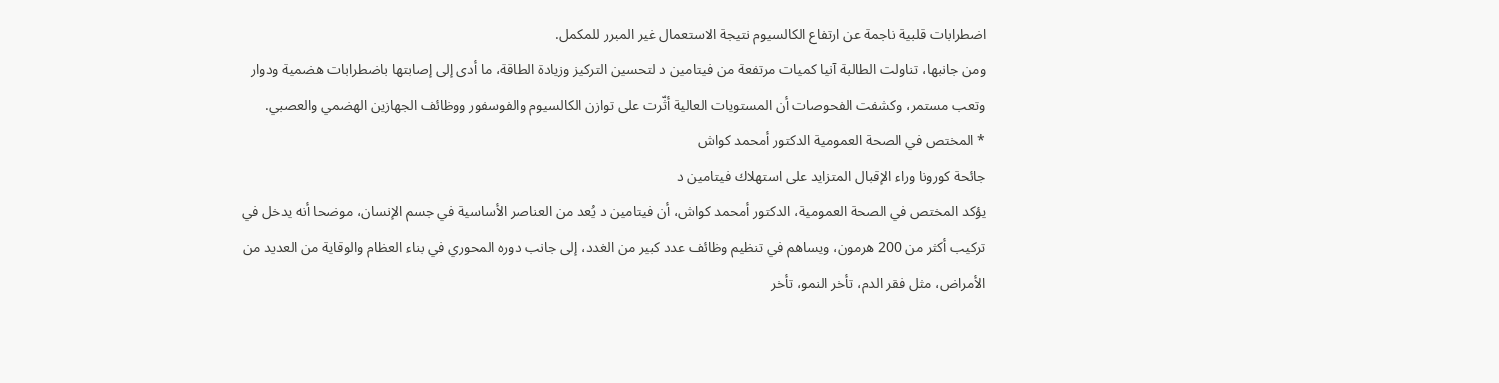اضطرابات قلبية ناجمة عن ارتفاع الكالسيوم نتيجة الاستعمال غير المبرر للمكمل.
ومن جانبها، تناولت الطالبة آنيا كميات مرتفعة من فيتامين د لتحسين التركيز وزيادة الطاقة، ما أدى إلى إصابتها باضطرابات هضمية ودوار وتعب مستمر، وكشفت الفحوصات أن المستويات العالية أثّرت على توازن الكالسيوم والفوسفور ووظائف الجهازين الهضمي والعصبي.
* المختص في الصحة العمومية الدكتور أمحمد كواش
جائحة كورونا وراء الإقبال المتزايد على استهلاك فيتامين د
يؤكد المختص في الصحة العمومية، الدكتور أمحمد كواش، أن فيتامين د يُعد من العناصر الأساسية في جسم الإنسان، موضحا أنه يدخل في تركيب أكثر من 200 هرمون، ويساهم في تنظيم وظائف عدد كبير من الغدد، إلى جانب دوره المحوري في بناء العظام والوقاية من العديد من الأمراض، مثل فقر الدم، تأخر النمو، تأخر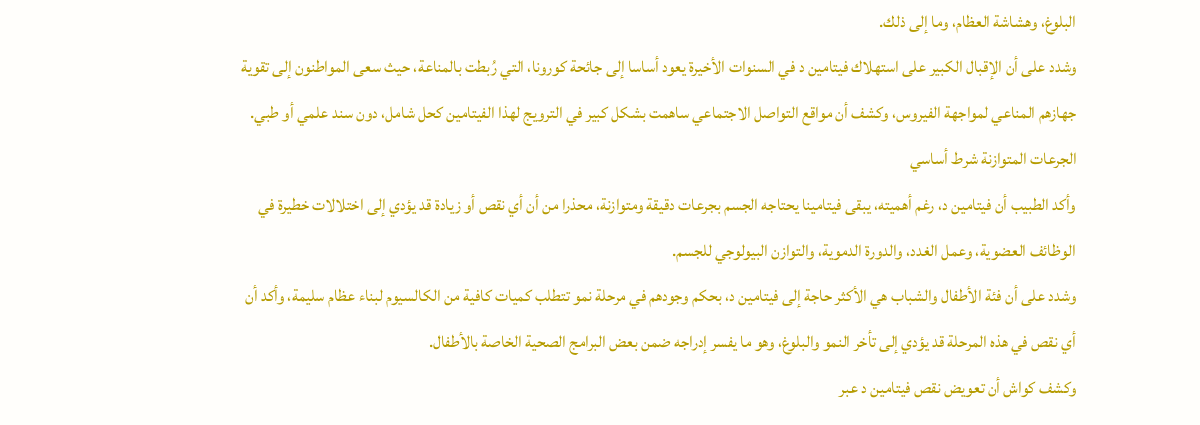البلوغ، وهشاشة العظام، وما إلى ذلك.
وشدد على أن الإقبال الكبير على استهلاك فيتامين د في السنوات الأخيرة يعود أساسا إلى جائحة كورونا، التي رُبطت بالمناعة، حيث سعى المواطنون إلى تقوية جهازهم المناعي لمواجهة الفيروس، وكشف أن مواقع التواصل الاجتماعي ساهمت بشكل كبير في الترويج لهذا الفيتامين كحل شامل، دون سند علمي أو طبي.
الجرعات المتوازنة شرط أساسي
وأكد الطبيب أن فيتامين د، رغم أهميته، يبقى فيتامينا يحتاجه الجسم بجرعات دقيقة ومتوازنة، محذرا من أن أي نقص أو زيادة قد يؤدي إلى اختلالات خطيرة في الوظائف العضوية، وعمل الغدد، والدورة الدموية، والتوازن البيولوجي للجسم.
وشدد على أن فئة الأطفال والشباب هي الأكثر حاجة إلى فيتامين د، بحكم وجودهم في مرحلة نمو تتطلب كميات كافية من الكالسيوم لبناء عظام سليمة، وأكد أن أي نقص في هذه المرحلة قد يؤدي إلى تأخر النمو والبلوغ، وهو ما يفسر إدراجه ضمن بعض البرامج الصحية الخاصة بالأطفال.
وكشف كواش أن تعويض نقص فيتامين د عبر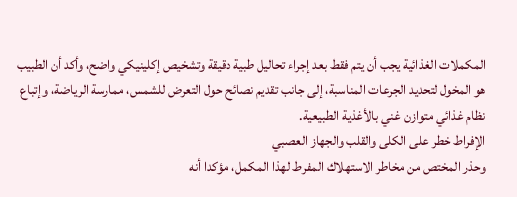المكملات الغذائية يجب أن يتم فقط بعد إجراء تحاليل طبية دقيقة وتشخيص إكلينيكي واضح، وأكد أن الطبيب هو المخول لتحديد الجرعات المناسبة، إلى جانب تقديم نصائح حول التعرض للشمس، ممارسة الرياضة، وإتباع نظام غذائي متوازن غني بالأغذية الطبيعية.
الإفراط خطر على الكلى والقلب والجهاز العصبي
وحذر المختص من مخاطر الاستهلاك المفرط لهذا المكمل، مؤكدا أنه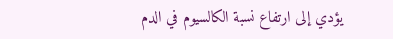يؤدي إلى ارتفاع نسبة الكالسيوم في الدم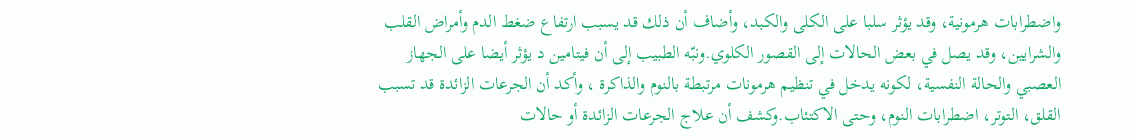واضطرابات هرمونية، وقد يؤثر سلبا على الكلى والكبد، وأضاف أن ذلك قد يسبب ارتفاع ضغط الدم وأمراض القلب والشرايين، وقد يصل في بعض الحالات إلى القصور الكلوي.ونبّه الطبيب إلى أن فيتامين د يؤثر أيضا على الجهاز العصبي والحالة النفسية، لكونه يدخل في تنظيم هرمونات مرتبطة بالنوم والذاكرة ، وأكد أن الجرعات الزائدة قد تسبب القلق، التوتر، اضطرابات النوم، وحتى الاكتئاب.وكشف أن علاج الجرعات الزائدة أو حالات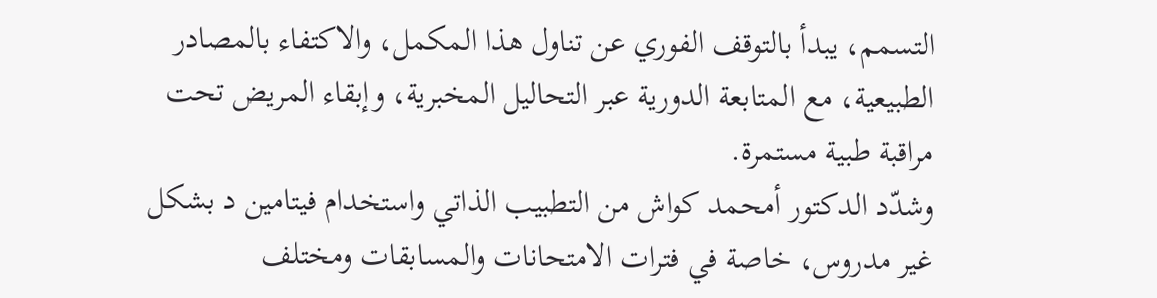التسمم، يبدأ بالتوقف الفوري عن تناول هذا المكمل، والاكتفاء بالمصادر الطبيعية، مع المتابعة الدورية عبر التحاليل المخبرية، وإبقاء المريض تحت مراقبة طبية مستمرة.
وشدّد الدكتور أمحمد كواش من التطبيب الذاتي واستخدام فيتامين د بشكل غير مدروس، خاصة في فترات الامتحانات والمسابقات ومختلف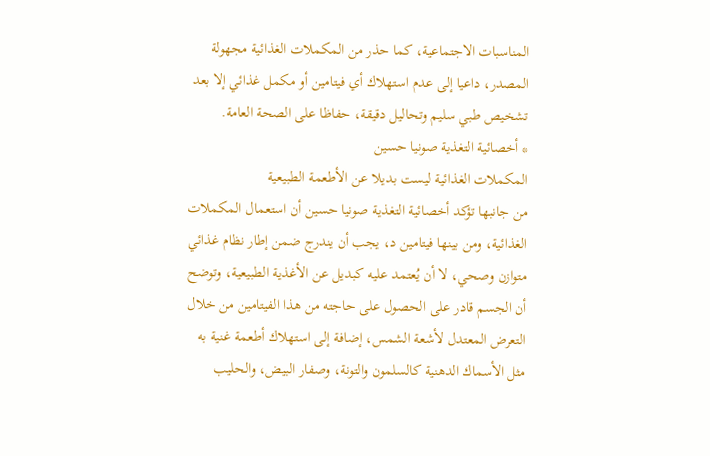المناسبات الاجتماعية، كما حذر من المكملات الغذائية مجهولة المصدر، داعيا إلى عدم استهلاك أي فيتامين أو مكمل غذائي إلا بعد تشخيص طبي سليم وتحاليل دقيقة، حفاظا على الصحة العامة.
* أخصائية التغذية صونيا حسين
المكملات الغذائية ليست بديلا عن الأطعمة الطبيعية
من جانبها تؤكد أخصائية التغذية صونيا حسين أن استعمال المكملات الغذائية، ومن بينها فيتامين د، يجب أن يندرج ضمن إطار نظام غذائي متوازن وصحي، لا أن يُعتمد عليه كبديل عن الأغذية الطبيعية، وتوضح أن الجسم قادر على الحصول على حاجته من هذا الفيتامين من خلال التعرض المعتدل لأشعة الشمس، إضافة إلى استهلاك أطعمة غنية به مثل الأسماك الدهنية كالسلمون والتونة، وصفار البيض، والحليب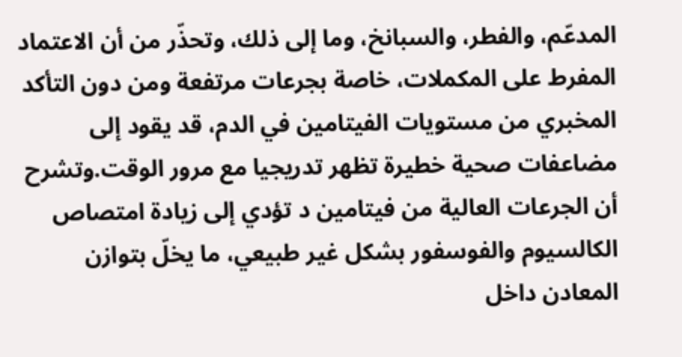المدعّم، والفطر، والسبانخ، وما إلى ذلك، وتحذّر من أن الاعتماد المفرط على المكملات، خاصة بجرعات مرتفعة ومن دون التأكد المخبري من مستويات الفيتامين في الدم، قد يقود إلى مضاعفات صحية خطيرة تظهر تدريجيا مع مرور الوقت.وتشرح أن الجرعات العالية من فيتامين د تؤدي إلى زيادة امتصاص الكالسيوم والفوسفور بشكل غير طبيعي، ما يخلّ بتوازن المعادن داخل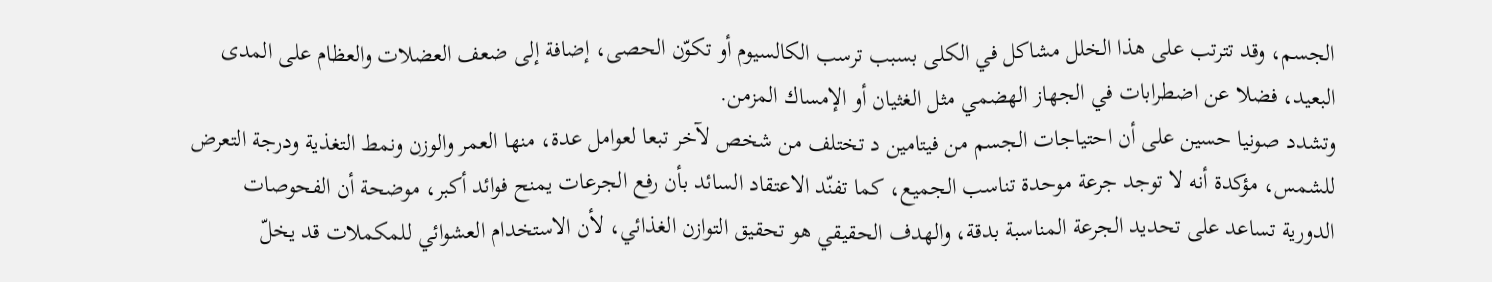الجسم، وقد تترتب على هذا الخلل مشاكل في الكلى بسبب ترسب الكالسيوم أو تكوّن الحصى، إضافة إلى ضعف العضلات والعظام على المدى البعيد، فضلا عن اضطرابات في الجهاز الهضمي مثل الغثيان أو الإمساك المزمن.
وتشدد صونيا حسين على أن احتياجات الجسم من فيتامين د تختلف من شخص لآخر تبعا لعوامل عدة، منها العمر والوزن ونمط التغذية ودرجة التعرض للشمس، مؤكدة أنه لا توجد جرعة موحدة تناسب الجميع، كما تفنّد الاعتقاد السائد بأن رفع الجرعات يمنح فوائد أكبر، موضحة أن الفحوصات الدورية تساعد على تحديد الجرعة المناسبة بدقة، والهدف الحقيقي هو تحقيق التوازن الغذائي، لأن الاستخدام العشوائي للمكملات قد يخلّ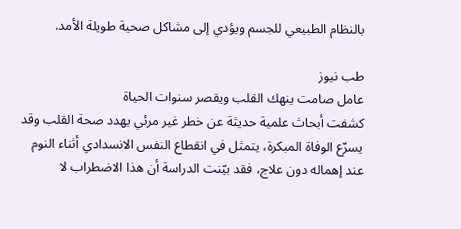بالنظام الطبيعي للجسم ويؤدي إلى مشاكل صحية طويلة الأمد.

طب نيوز
عامل صامت ينهك القلب ويقصر سنوات الحياة
كشفت أبحاث علمية حديثة عن خطر غير مرئي يهدد صحة القلب وقد يسرّع الوفاة المبكرة، يتمثل في انقطاع النفس الانسدادي أثناء النوم عند إهماله دون علاج، فقد بيّنت الدراسة أن هذا الاضطراب لا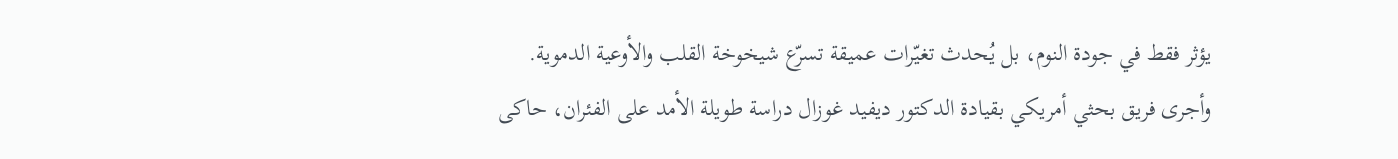يؤثر فقط في جودة النوم، بل يُحدث تغيّرات عميقة تسرّع شيخوخة القلب والأوعية الدموية.
وأجرى فريق بحثي أمريكي بقيادة الدكتور ديفيد غوزال دراسة طويلة الأمد على الفئران، حاكى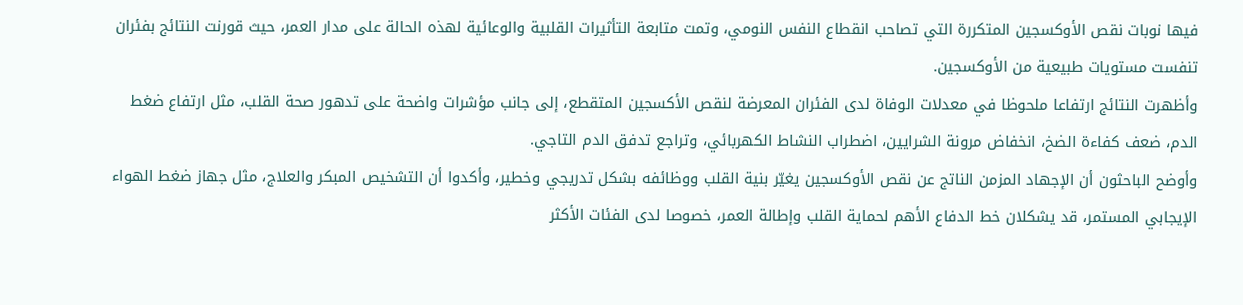فيها نوبات نقص الأوكسجين المتكررة التي تصاحب انقطاع النفس النومي، وتمت متابعة التأثيرات القلبية والوعائية لهذه الحالة على مدار العمر، حيث قورنت النتائج بفئران تنفست مستويات طبيعية من الأوكسجين.
وأظهرت النتائج ارتفاعا ملحوظا في معدلات الوفاة لدى الفئران المعرضة لنقص الأكسجين المتقطع، إلى جانب مؤشرات واضحة على تدهور صحة القلب، مثل ارتفاع ضغط الدم، ضعف كفاءة الضخ، انخفاض مرونة الشرايين، اضطراب النشاط الكهربائي، وتراجع تدفق الدم التاجي.
وأوضح الباحثون أن الإجهاد المزمن الناتج عن نقص الأوكسجين يغيّر بنية القلب ووظائفه بشكل تدريجي وخطير، وأكدوا أن التشخيص المبكر والعلاج، مثل جهاز ضغط الهواء الإيجابي المستمر، قد يشكلان خط الدفاع الأهم لحماية القلب وإطالة العمر، خصوصا لدى الفئات الأكثر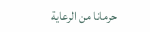حرمانا من الرعاية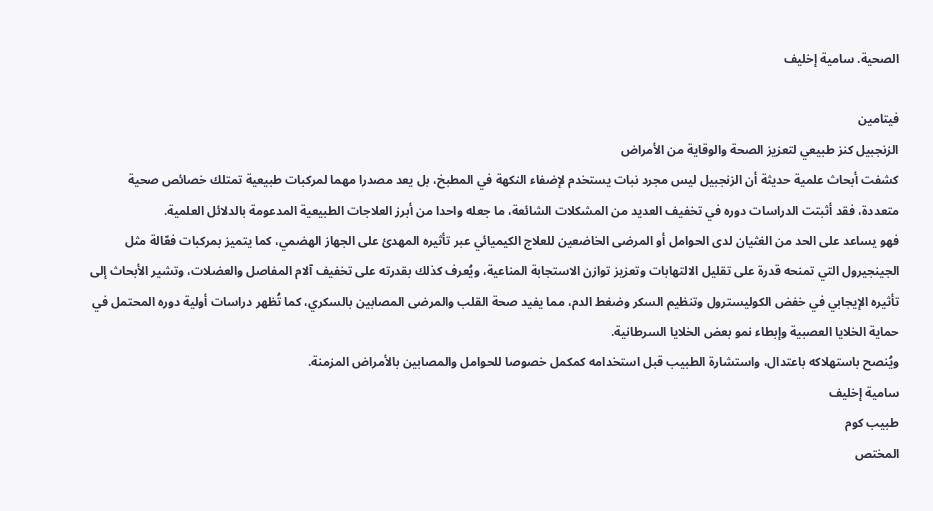الصحية. سامية إخليف

فيتامين
الزنجبيل كنز طبيعي لتعزيز الصحة والوقاية من الأمراض
كشفت أبحاث علمية حديثة أن الزنجبيل ليس مجرد نبات يستخدم لإضفاء النكهة في المطبخ، بل يعد مصدرا مهما لمركبات طبيعية تمتلك خصائص صحية متعددة، فقد أثبتت الدراسات دوره في تخفيف العديد من المشكلات الشائعة، ما جعله واحدا من أبرز العلاجات الطبيعية المدعومة بالدلائل العلمية.
فهو يساعد على الحد من الغثيان لدى الحوامل أو المرضى الخاضعين للعلاج الكيميائي عبر تأثيره المهدئ على الجهاز الهضمي، كما يتميز بمركبات فعّالة مثل الجينجيرول التي تمنحه قدرة على تقليل الالتهابات وتعزيز توازن الاستجابة المناعية، ويُعرف كذلك بقدرته على تخفيف آلام المفاصل والعضلات، وتشير الأبحاث إلى تأثيره الإيجابي في خفض الكوليسترول وتنظيم السكر وضغط الدم، مما يفيد صحة القلب والمرضى المصابين بالسكري، كما تُظهر دراسات أولية دوره المحتمل في حماية الخلايا العصبية وإبطاء نمو بعض الخلايا السرطانية.
ويُنصح باستهلاكه باعتدال، واستشارة الطبيب قبل استخدامه كمكمل خصوصا للحوامل والمصابين بالأمراض المزمنة.
سامية إخليف
طبيب كوم
المختص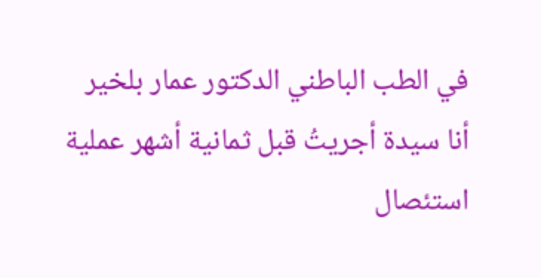في الطب الباطني الدكتور عمار بلخير
أنا سيدة أجريتُ قبل ثمانية أشهر عملية استئصال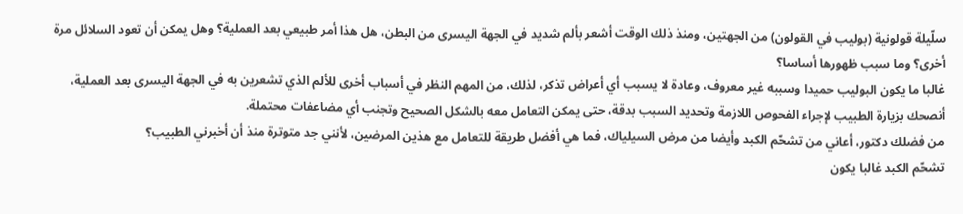سلّيلة قولونية (بوليب في القولون) من الجهتين، ومنذ ذلك الوقت أشعر بألم شديد في الجهة اليسرى من البطن، هل هذا أمر طبيعي بعد العملية؟ وهل يمكن أن تعود السلائل مرة أخرى؟ وما سبب ظهورها أساسا؟
غالبا ما يكون البوليب حميدا وسببه غير معروف، وعادة لا يسبب أي أعراض تذكر، لذلك، من المهم النظر في أسباب أخرى للألم الذي تشعرين به في الجهة اليسرى بعد العملية، أنصحك بزيارة الطبيب لإجراء الفحوص اللازمة وتحديد السبب بدقة، حتى يمكن التعامل معه بالشكل الصحيح وتجنب أي مضاعفات محتملة.
من فضلك دكتور، أعاني من تشحّم الكبد وأيضا من مرض السيلياك، فما هي أفضل طريقة للتعامل مع هذين المرضين، لأنني جد متوترة منذ أن أخبرني الطبيب؟
تشحّم الكبد غالبا يكون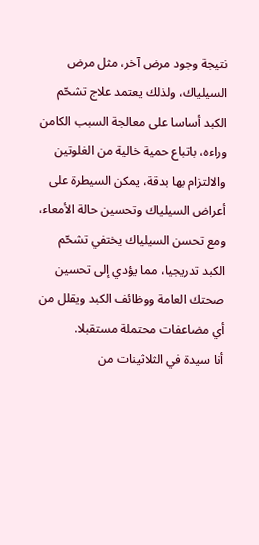نتيجة وجود مرض آخر، مثل مرض السيلياك، ولذلك يعتمد علاج تشحّم الكبد أساسا على معالجة السبب الكامن وراءه، باتباع حمية خالية من الغلوتين والالتزام بها بدقة، يمكن السيطرة على أعراض السيلياك وتحسين حالة الأمعاء، ومع تحسن السيلياك يختفي تشحّم الكبد تدريجيا، مما يؤدي إلى تحسين صحتك العامة ووظائف الكبد ويقلل من أي مضاعفات محتملة مستقبلا.
أنا سيدة في الثلاثينات من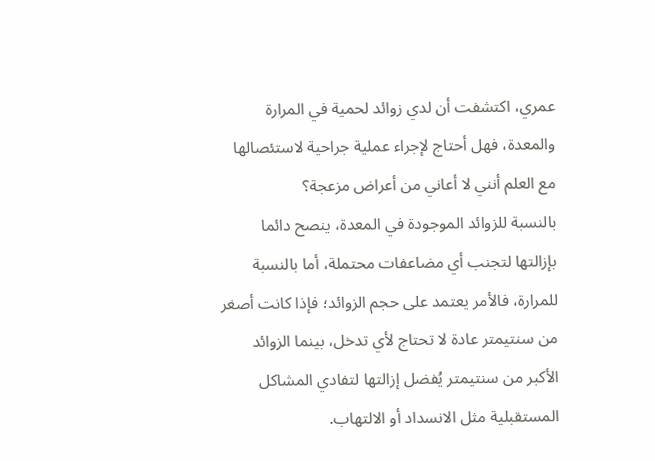عمري، اكتشفت أن لدي زوائد لحمية في المرارة والمعدة، فهل أحتاج لإجراء عملية جراحية لاستئصالها مع العلم أنني لا أعاني من أعراض مزعجة؟
بالنسبة للزوائد الموجودة في المعدة، ينصح دائما بإزالتها لتجنب أي مضاعفات محتملة، أما بالنسبة للمرارة، فالأمر يعتمد على حجم الزوائد؛ فإذا كانت أصغر من سنتيمتر عادة لا تحتاج لأي تدخل، بينما الزوائد الأكبر من سنتيمتر يُفضل إزالتها لتفادي المشاكل المستقبلية مثل الانسداد أو الالتهاب.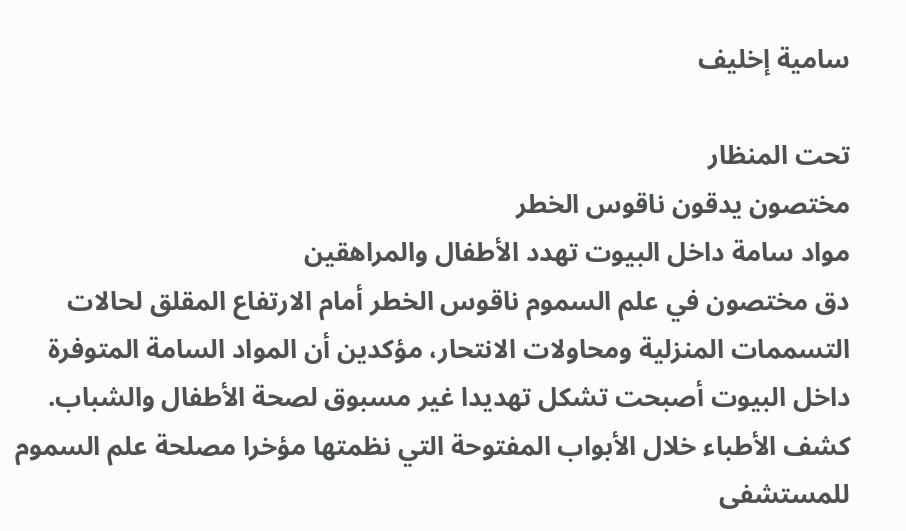سامية إخليف

تحت المنظار
مختصون يدقون ناقوس الخطر
مواد سامة داخل البيوت تهدد الأطفال والمراهقين
دق مختصون في علم السموم ناقوس الخطر أمام الارتفاع المقلق لحالات التسممات المنزلية ومحاولات الانتحار، مؤكدين أن المواد السامة المتوفرة داخل البيوت أصبحت تشكل تهديدا غير مسبوق لصحة الأطفال والشباب.
كشف الأطباء خلال الأبواب المفتوحة التي نظمتها مؤخرا مصلحة علم السموم للمستشفى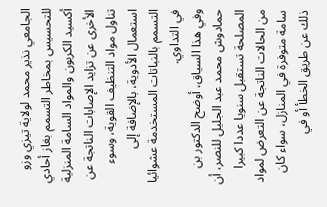الجامعي نذير محمد لولاية تيزي وزو للتحسيس بمخاطر التسمم بغاز أحادي أكسيد الكربون والمواد السامة المنزلية الأخرى عن تزايد الإصابات الناتجة عن تناول مواد التنظيف القوية، وسوء استعمال الأدوية، بالإضافة إلى التسمم بالنباتات المستخدمة عشوائيا في التداوي.
وفي هذا السياق، أوضح الدكتور بن حمادوش محمد عبد الجليل للنصر، أن المصلحة تستقبل سنويا عددا كبيرا من الحالات الناتجة عن التعرض لمواد سامة متوفرة في المنازل، سواء كان ذلك عن طريق الخطأ أو في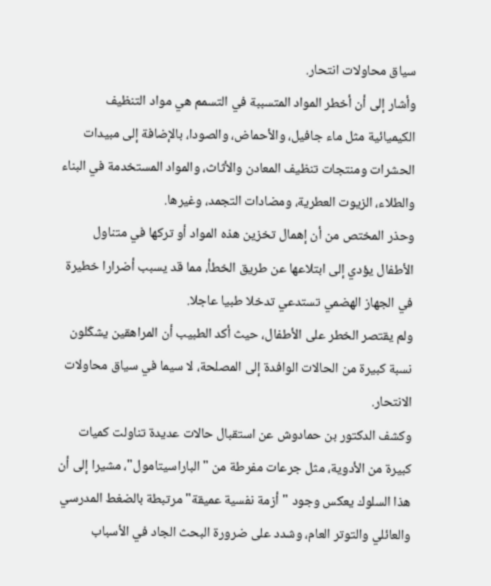سياق محاولات انتحار.
وأشار إلى أن أخطر المواد المتسببة في التسمم هي مواد التنظيف الكيميائية مثل ماء جافيل، والأحماض، والصودا، بالإضافة إلى مبيدات الحشرات ومنتجات تنظيف المعادن والأثاث، والمواد المستخدمة في البناء والطلاء، الزيوت العطرية، ومضادات التجمد، وغيرها.
وحذر المختص من أن إهمال تخزين هذه المواد أو تركها في متناول الأطفال يؤدي إلى ابتلاعها عن طريق الخطأ، مما قد يسبب أضرارا خطيرة في الجهاز الهضمي تستدعي تدخلا طبيا عاجلا.
ولم يقتصر الخطر على الأطفال، حيث أكد الطبيب أن المراهقين يشكّلون نسبة كبيرة من الحالات الوافدة إلى المصلحة، لا سيما في سياق محاولات الانتحار.
وكشف الدكتور بن حمادوش عن استقبال حالات عديدة تناولت كميات كبيرة من الأدوية، مثل جرعات مفرطة من "الباراسيتامول"، مشيرا إلى أن هذا السلوك يعكس وجود "أزمة نفسية عميقة" مرتبطة بالضغط المدرسي والعائلي والتوتر العام، وشدد على ضرورة البحث الجاد في الأسباب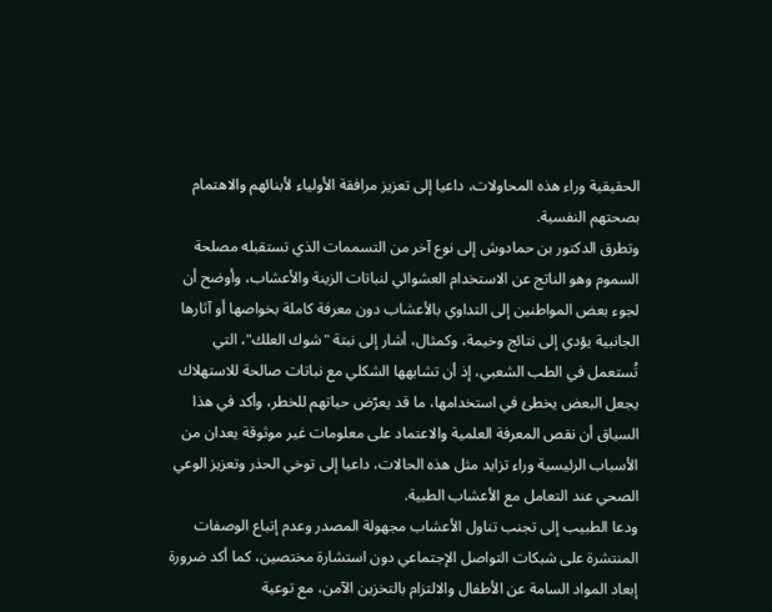الحقيقية وراء هذه المحاولات، داعيا إلى تعزيز مرافقة الأولياء لأبنائهم والاهتمام بصحتهم النفسية.
وتطرق الدكتور بن حمادوش إلى نوع آخر من التسممات الذي تستقبله مصلحة السموم وهو الناتج عن الاستخدام العشوائي لنباتات الزينة والأعشاب، وأوضح أن لجوء بعض المواطنين إلى التداوي بالأعشاب دون معرفة كاملة بخواصها أو آثارها الجانبية يؤدي إلى نتائج وخيمة، وكمثال، أشار إلى نبتة "شوك العلك"، التي تُستعمل في الطب الشعبي، إذ أن تشابهها الشكلي مع نباتات صالحة للاستهلاك يجعل البعض يخطئ في استخدامها، ما قد يعرّض حياتهم للخطر، وأكد في هذا السياق أن نقص المعرفة العلمية والاعتماد على معلومات غير موثوقة يعدان من الأسباب الرئيسية وراء تزايد مثل هذه الحالات، داعيا إلى توخي الحذر وتعزيز الوعي الصحي عند التعامل مع الأعشاب الطبية.
ودعا الطبيب إلى تجنب تناول الأعشاب مجهولة المصدر وعدم إتباع الوصفات المنتشرة على شبكات التواصل الإجتماعي دون استشارة مختصين، كما أكد ضرورة إبعاد المواد السامة عن الأطفال والالتزام بالتخزين الآمن، مع توعية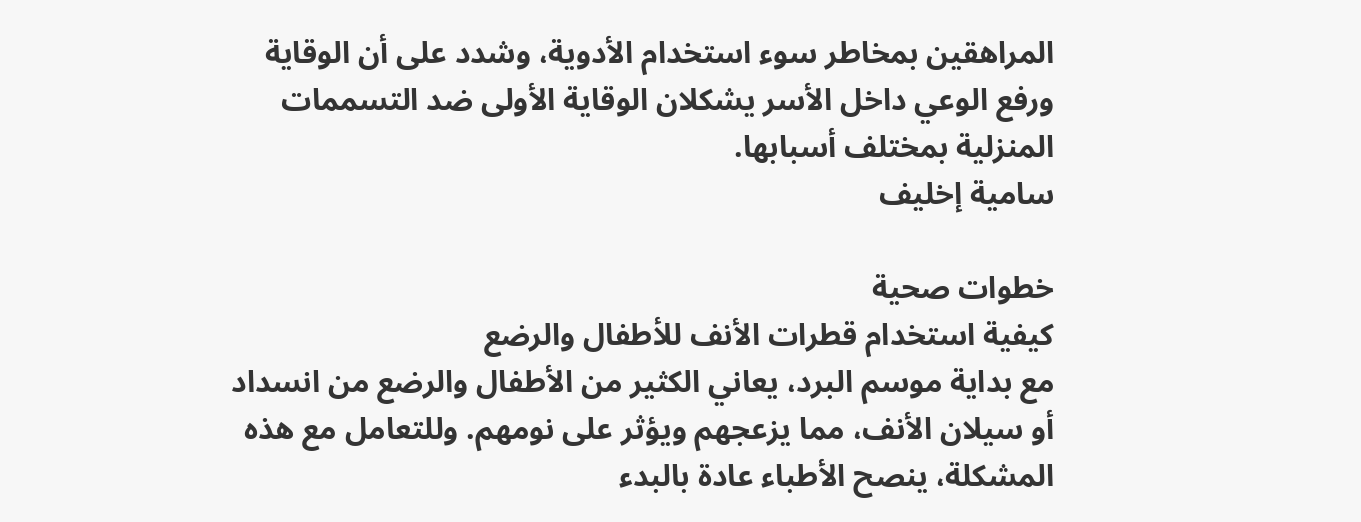المراهقين بمخاطر سوء استخدام الأدوية، وشدد على أن الوقاية ورفع الوعي داخل الأسر يشكلان الوقاية الأولى ضد التسممات المنزلية بمختلف أسبابها.
سامية إخليف

خطوات صحية
كيفية استخدام قطرات الأنف للأطفال والرضع
مع بداية موسم البرد، يعاني الكثير من الأطفال والرضع من انسداد أو سيلان الأنف، مما يزعجهم ويؤثر على نومهم. وللتعامل مع هذه المشكلة، ينصح الأطباء عادة بالبدء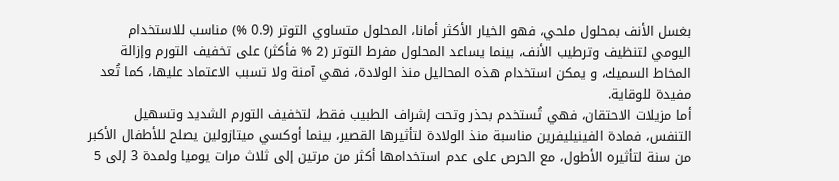بغسل الأنف بمحلول ملحي، فهو الخيار الأكثر أمانا، المحلول متساوي التوتر (0.9 %) مناسب للاستخدام اليومي لتنظيف وترطيب الأنف، بينما يساعد المحلول مفرط التوتر (2 % فأكثر) على تخفيف التورم وإزالة المخاط السميك، و يمكن استخدام هذه المحاليل منذ الولادة، فهي آمنة ولا تسبب الاعتماد عليها، كما تُعد مفيدة للوقاية.
أما مزيلات الاحتقان، فهي تُستخدم بحذر وتحت إشراف الطبيب فقط، لتخفيف التورم الشديد وتسهيل التنفس، فمادة الفينيليفرين مناسبة منذ الولادة لتأثيرها القصير، بينما أوكسي ميتازولين يصلح للأطفال الأكبر من سنة لتأثيره الأطول، مع الحرص على عدم استخدامها أكثر من مرتين إلى ثلاث مرات يوميا ولمدة 3 إلى 5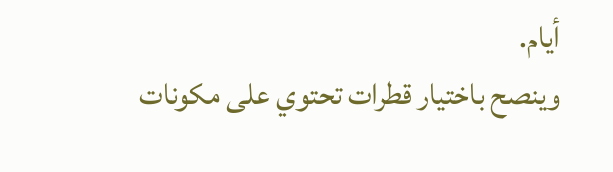أيام.
وينصح باختيار قطرات تحتوي على مكونات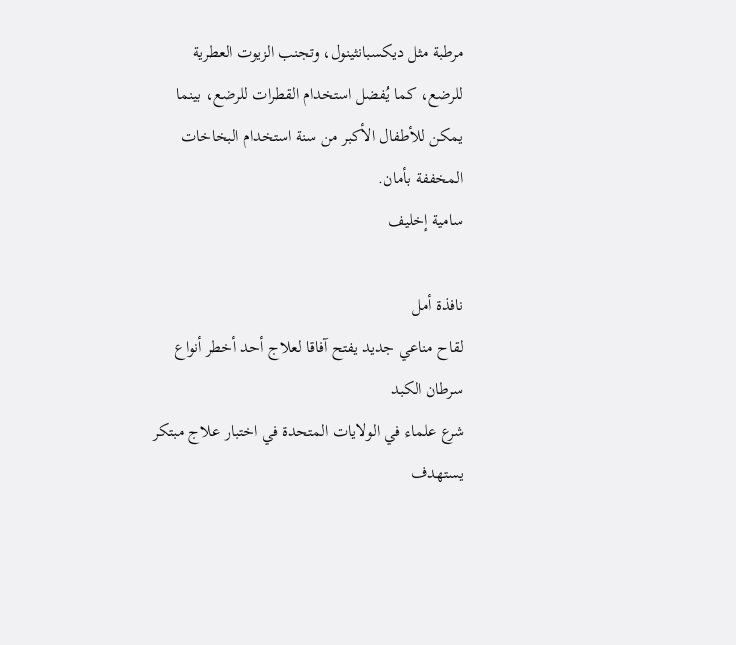مرطبة مثل ديكسبانثينول، وتجنب الزيوت العطرية للرضع، كما يُفضل استخدام القطرات للرضع، بينما يمكن للأطفال الأكبر من سنة استخدام البخاخات المخففة بأمان.
سامية إخليف

نافذة أمل
لقاح مناعي جديد يفتح آفاقا لعلاج أحد أخطر أنواع سرطان الكبد
شرع علماء في الولايات المتحدة في اختبار علاج مبتكر يستهدف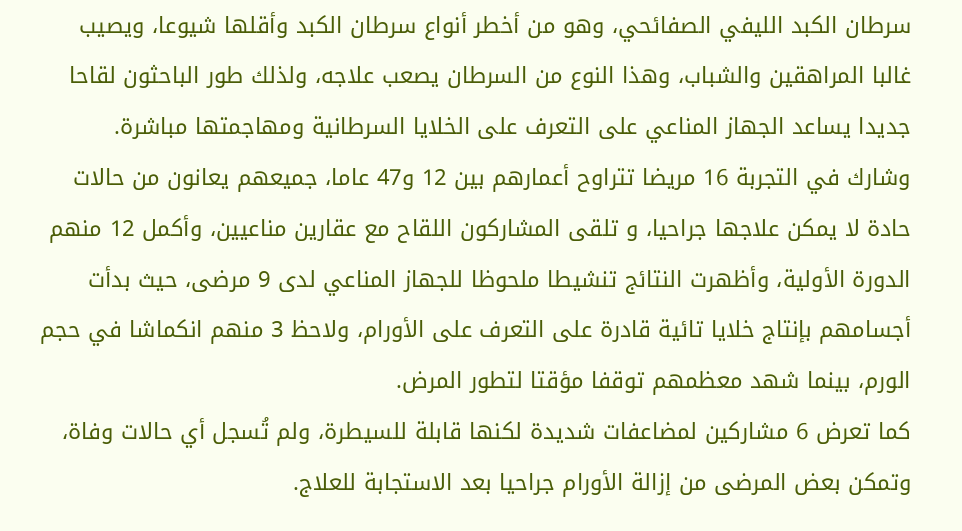سرطان الكبد الليفي الصفائحي، وهو من أخطر أنواع سرطان الكبد وأقلها شيوعا، ويصيب غالبا المراهقين والشباب، وهذا النوع من السرطان يصعب علاجه، ولذلك طور الباحثون لقاحا جديدا يساعد الجهاز المناعي على التعرف على الخلايا السرطانية ومهاجمتها مباشرة.
وشارك في التجربة 16 مريضا تتراوح أعمارهم بين 12 و47 عاما، جميعهم يعانون من حالات حادة لا يمكن علاجها جراحيا، و تلقى المشاركون اللقاح مع عقارين مناعيين، وأكمل 12 منهم الدورة الأولية، وأظهرت النتائج تنشيطا ملحوظا للجهاز المناعي لدى 9 مرضى، حيث بدأت أجسامهم بإنتاج خلايا تائية قادرة على التعرف على الأورام، ولاحظ 3 منهم انكماشا في حجم الورم، بينما شهد معظمهم توقفا مؤقتا لتطور المرض.
كما تعرض 6 مشاركين لمضاعفات شديدة لكنها قابلة للسيطرة، ولم تُسجل أي حالات وفاة، وتمكن بعض المرضى من إزالة الأورام جراحيا بعد الاستجابة للعلاج.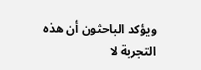ويؤكد الباحثون أن هذه التجربة لا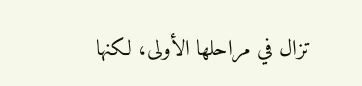تزال في مراحلها الأولى، لكنها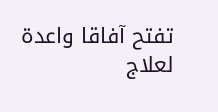تفتح آفاقا واعدة لعلاج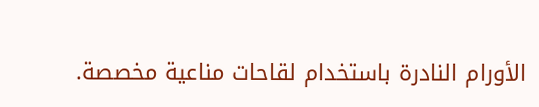الأورام النادرة باستخدام لقاحات مناعية مخصصة.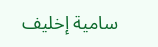سامية إخليف